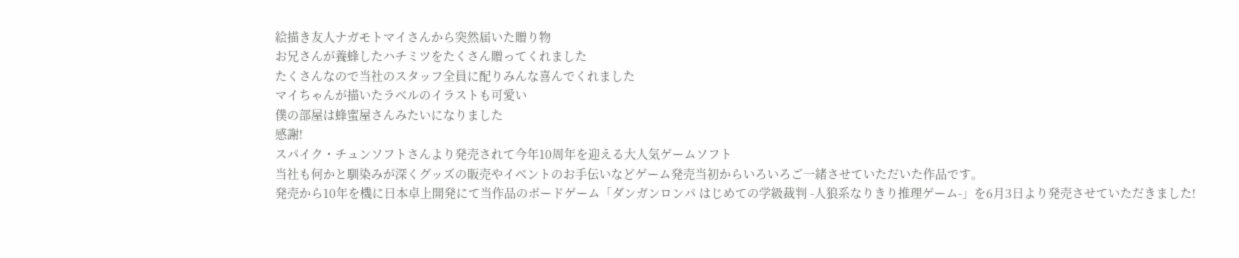絵描き友人ナガモトマイさんから突然届いた贈り物
お兄さんが養蜂したハチミツをたくさん贈ってくれました
たくさんなので当社のスタッフ全員に配りみんな喜んでくれました
マイちゃんが描いたラベルのイラストも可愛い
僕の部屋は蜂蜜屋さんみたいになりました
感謝!
スパイク・チュンソフトさんより発売されて今年10周年を迎える大人気ゲームソフト
当社も何かと馴染みが深くグッズの販売やイベントのお手伝いなどゲーム発売当初からいろいろご一緒させていただいた作品です。
発売から10年を機に日本卓上開発にて当作品のボードゲーム「ダンガンロンパ はじめての学級裁判 -人狼系なりきり推理ゲーム-」を6月3日より発売させていただきました!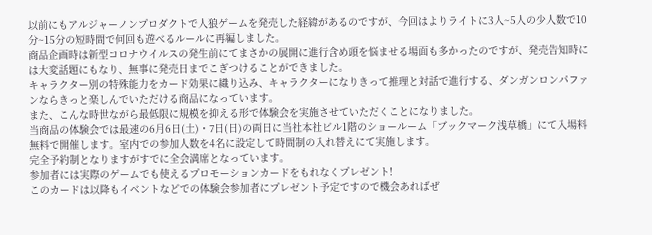以前にもアルジャーノンプロダクトで人狼ゲームを発売した経緯があるのですが、今回はよりライトに3人~5人の少人数で10分~15分の短時間で何回も遊べるルールに再編しました。
商品企画時は新型コロナウイルスの発生前にてまさかの展開に進行含め頭を悩ませる場面も多かったのですが、発売告知時には大変話題にもなり、無事に発売日までこぎつけることができました。
キャラクター別の特殊能力をカード効果に織り込み、キャラクターになりきって推理と対話で進行する、ダンガンロンパファンならきっと楽しんでいただける商品になっています。
また、こんな時世ながら最低限に規模を抑える形で体験会を実施させていただくことになりました。
当商品の体験会では最速の6月6日(土)・7日(日)の両日に当社本社ビル1階のショールーム「ブックマーク浅草橋」にて入場料無料で開催します。室内での参加人数を4名に設定して時間制の入れ替えにて実施します。
完全予約制となりますがすでに全会満席となっています。
参加者には実際のゲームでも使えるプロモーションカードをもれなくプレゼント!
このカードは以降もイベントなどでの体験会参加者にプレゼント予定ですので機会あればぜ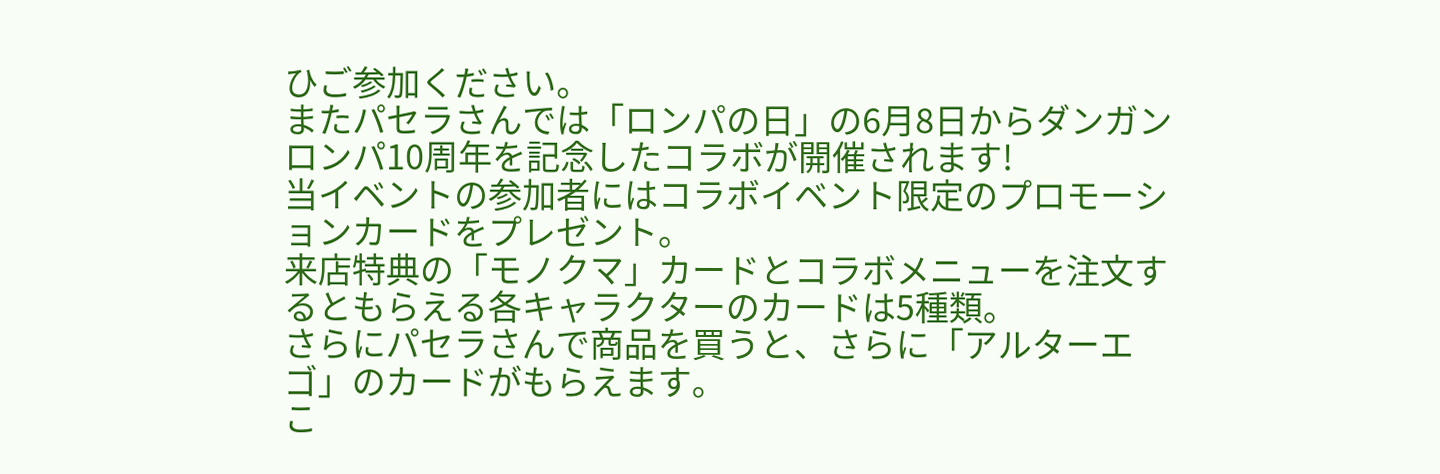ひご参加ください。
またパセラさんでは「ロンパの日」の6月8日からダンガンロンパ10周年を記念したコラボが開催されます!
当イベントの参加者にはコラボイベント限定のプロモーションカードをプレゼント。
来店特典の「モノクマ」カードとコラボメニューを注文するともらえる各キャラクターのカードは5種類。
さらにパセラさんで商品を買うと、さらに「アルターエゴ」のカードがもらえます。
こ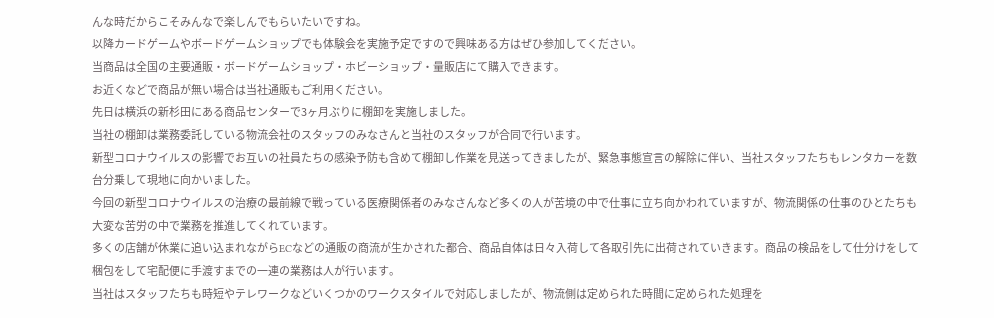んな時だからこそみんなで楽しんでもらいたいですね。
以降カードゲームやボードゲームショップでも体験会を実施予定ですので興味ある方はぜひ参加してください。
当商品は全国の主要通販・ボードゲームショップ・ホビーショップ・量販店にて購入できます。
お近くなどで商品が無い場合は当社通販もご利用ください。
先日は横浜の新杉田にある商品センターで3ヶ月ぶりに棚卸を実施しました。
当社の棚卸は業務委託している物流会社のスタッフのみなさんと当社のスタッフが合同で行います。
新型コロナウイルスの影響でお互いの社員たちの感染予防も含めて棚卸し作業を見送ってきましたが、緊急事態宣言の解除に伴い、当社スタッフたちもレンタカーを数台分乗して現地に向かいました。
今回の新型コロナウイルスの治療の最前線で戦っている医療関係者のみなさんなど多くの人が苦境の中で仕事に立ち向かわれていますが、物流関係の仕事のひとたちも大変な苦労の中で業務を推進してくれています。
多くの店舗が休業に追い込まれながらECなどの通販の商流が生かされた都合、商品自体は日々入荷して各取引先に出荷されていきます。商品の検品をして仕分けをして梱包をして宅配便に手渡すまでの一連の業務は人が行います。
当社はスタッフたちも時短やテレワークなどいくつかのワークスタイルで対応しましたが、物流側は定められた時間に定められた処理を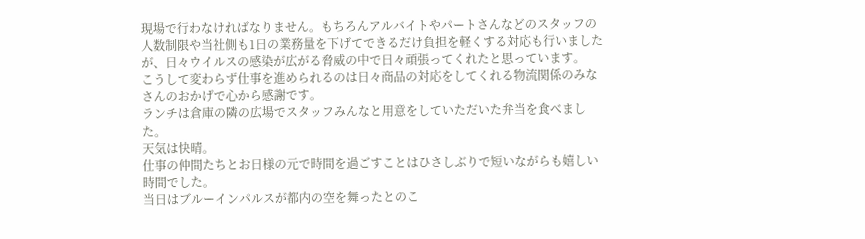現場で行わなければなりません。もちろんアルバイトやパートさんなどのスタッフの人数制限や当社側も1日の業務量を下げてできるだけ負担を軽くする対応も行いましたが、日々ウイルスの感染が広がる脅威の中で日々頑張ってくれたと思っています。
こうして変わらず仕事を進められるのは日々商品の対応をしてくれる物流関係のみなさんのおかげで心から感謝です。
ランチは倉庫の隣の広場でスタッフみんなと用意をしていただいた弁当を食べました。
天気は快晴。
仕事の仲間たちとお日様の元で時間を過ごすことはひさしぶりで短いながらも嬉しい時間でした。
当日はブルーインパルスが都内の空を舞ったとのこ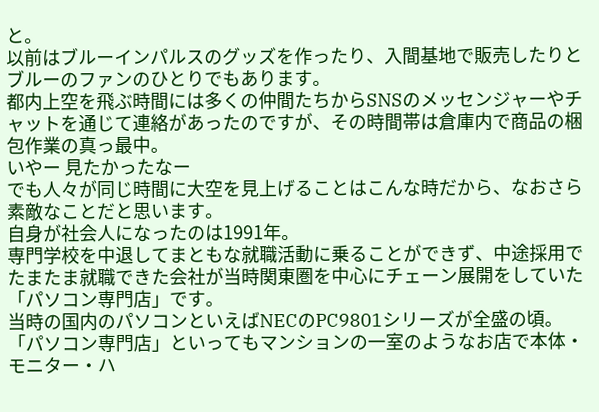と。
以前はブルーインパルスのグッズを作ったり、入間基地で販売したりとブルーのファンのひとりでもあります。
都内上空を飛ぶ時間には多くの仲間たちからSNSのメッセンジャーやチャットを通じて連絡があったのですが、その時間帯は倉庫内で商品の梱包作業の真っ最中。
いやー 見たかったなー
でも人々が同じ時間に大空を見上げることはこんな時だから、なおさら素敵なことだと思います。
自身が社会人になったのは1991年。
専門学校を中退してまともな就職活動に乗ることができず、中途採用でたまたま就職できた会社が当時関東圏を中心にチェーン展開をしていた「パソコン専門店」です。
当時の国内のパソコンといえばNECのPC9801シリーズが全盛の頃。
「パソコン専門店」といってもマンションの一室のようなお店で本体・モニター・ハ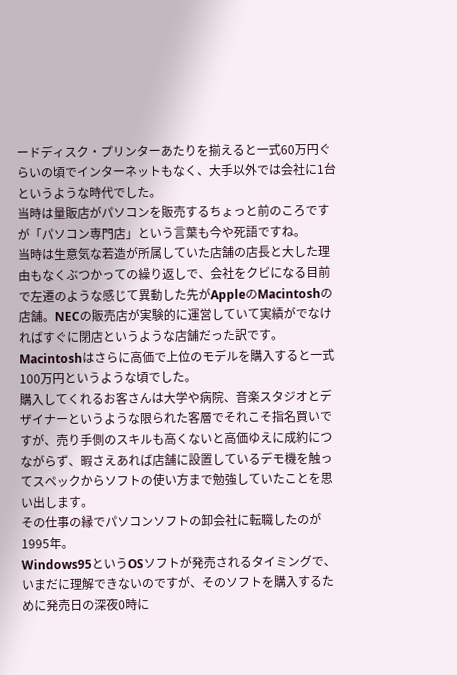ードディスク・プリンターあたりを揃えると一式60万円ぐらいの頃でインターネットもなく、大手以外では会社に1台というような時代でした。
当時は量販店がパソコンを販売するちょっと前のころですが「パソコン専門店」という言葉も今や死語ですね。
当時は生意気な若造が所属していた店舗の店長と大した理由もなくぶつかっての繰り返しで、会社をクビになる目前で左遷のような感じて異動した先がAppleのMacintoshの店舗。NECの販売店が実験的に運営していて実績がでなければすぐに閉店というような店舗だった訳です。
Macintoshはさらに高価で上位のモデルを購入すると一式100万円というような頃でした。
購入してくれるお客さんは大学や病院、音楽スタジオとデザイナーというような限られた客層でそれこそ指名買いですが、売り手側のスキルも高くないと高価ゆえに成約につながらず、暇さえあれば店舗に設置しているデモ機を触ってスペックからソフトの使い方まで勉強していたことを思い出します。
その仕事の縁でパソコンソフトの卸会社に転職したのが1995年。
Windows95というOSソフトが発売されるタイミングで、いまだに理解できないのですが、そのソフトを購入するために発売日の深夜0時に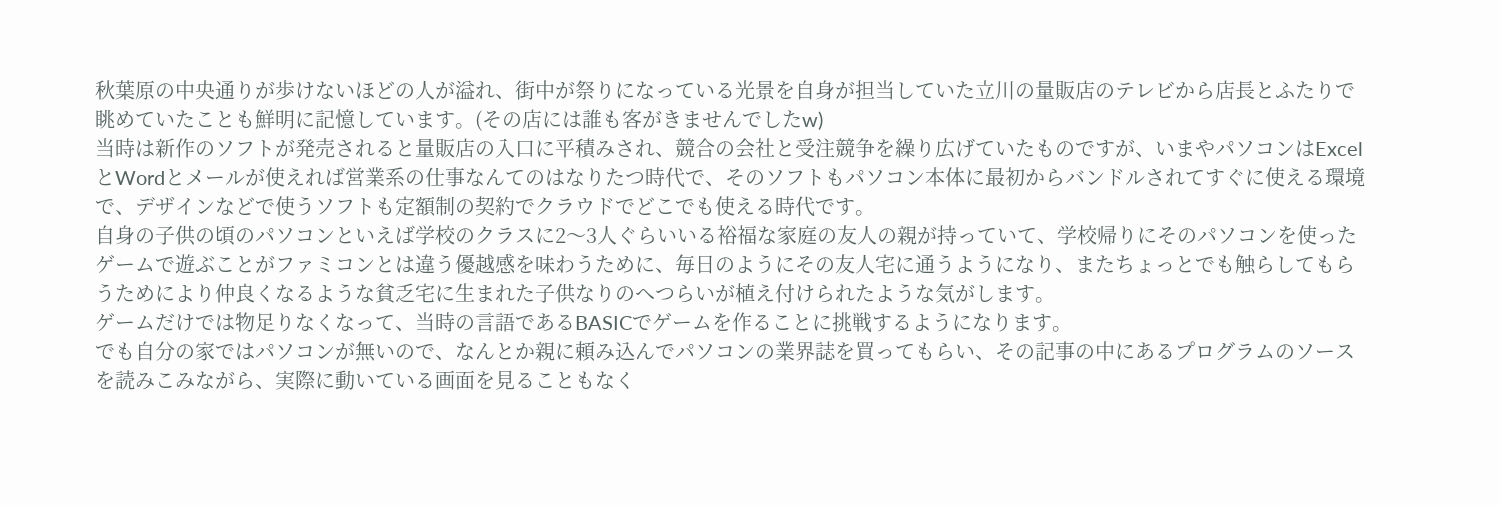秋葉原の中央通りが歩けないほどの人が溢れ、街中が祭りになっている光景を自身が担当していた立川の量販店のテレビから店長とふたりで眺めていたことも鮮明に記憶しています。(その店には誰も客がきませんでしたw)
当時は新作のソフトが発売されると量販店の入口に平積みされ、競合の会社と受注競争を繰り広げていたものですが、いまやパソコンはExcelとWordとメールが使えれば営業系の仕事なんてのはなりたつ時代で、そのソフトもパソコン本体に最初からバンドルされてすぐに使える環境で、デザインなどで使うソフトも定額制の契約でクラウドでどこでも使える時代です。
自身の子供の頃のパソコンといえば学校のクラスに2〜3人ぐらいいる裕福な家庭の友人の親が持っていて、学校帰りにそのパソコンを使ったゲームで遊ぶことがファミコンとは違う優越感を味わうために、毎日のようにその友人宅に通うようになり、またちょっとでも触らしてもらうためにより仲良くなるような貧乏宅に生まれた子供なりのへつらいが植え付けられたような気がします。
ゲームだけでは物足りなくなって、当時の言語であるBASICでゲームを作ることに挑戦するようになります。
でも自分の家ではパソコンが無いので、なんとか親に頼み込んでパソコンの業界誌を買ってもらい、その記事の中にあるプログラムのソースを読みこみながら、実際に動いている画面を見ることもなく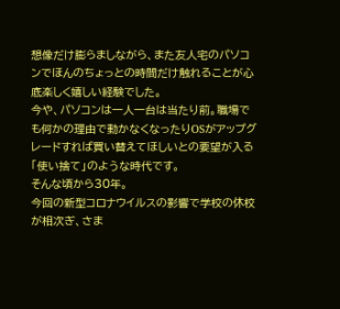想像だけ膨らましながら、また友人宅のパソコンでほんのちょっとの時間だけ触れることが心底楽しく嬉しい経験でした。
今や、パソコンは一人一台は当たり前。職場でも何かの理由で動かなくなったりOSがアップグレードすれば買い替えてほしいとの要望が入る「使い捨て」のような時代です。
そんな頃から30年。
今回の新型コロナウイルスの影響で学校の休校が相次ぎ、さま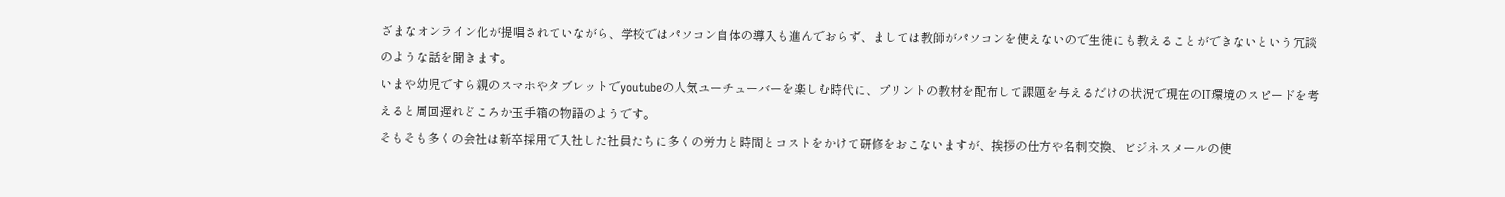ざまなオンライン化が提唱されていながら、学校ではパソコン自体の導入も進んでおらず、ましては教師がパソコンを使えないので生徒にも教えることができないという冗談のような話を聞きます。
いまや幼児ですら親のスマホやタブレットでyoutubeの人気ユーチューバーを楽しむ時代に、プリントの教材を配布して課題を与えるだけの状況で現在のIT環境のスピードを考えると周回遅れどころか玉手箱の物語のようです。
そもそも多くの会社は新卒採用で入社した社員たちに多くの労力と時間とコストをかけて研修をおこないますが、挨拶の仕方や名刺交換、ビジネスメールの使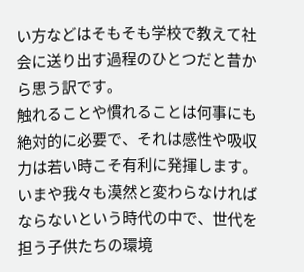い方などはそもそも学校で教えて社会に送り出す過程のひとつだと昔から思う訳です。
触れることや慣れることは何事にも絶対的に必要で、それは感性や吸収力は若い時こそ有利に発揮します。
いまや我々も漠然と変わらなければならないという時代の中で、世代を担う子供たちの環境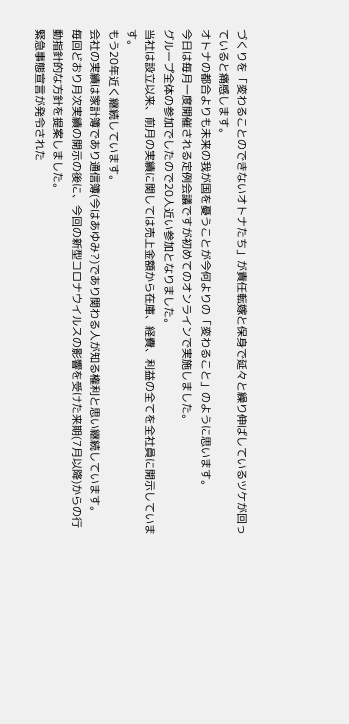づくりを「変わることのできないオトナたち」が責任転嫁と保身で延々と繰り伸ばしているツケが回っていると痛感します。
オトナの都合よりも未来の我が国を憂うことが今何よりの「変わること」のように思います。
今日は毎月一度開催される定例会議ですが初めてのオンラインで実施しました。
グループ全体の参加でしたので20人近い参加となりました。
当社は設立以来、前月の実績に関しては売上金額から在庫、経費、利益の全てを全社員に開示しています。
もう20年近く継続しています。
会社の実績は家計簿であり通信簿(今はあゆみ?)であり関わる人が知る権利と思い継続しています。
毎回どおり月次実績の開示の後に、今回の新型コロナウイルスの影響を受けた来期(7月以降)からの行動指針的な方針を提案しました。
緊急事態宣言が発令された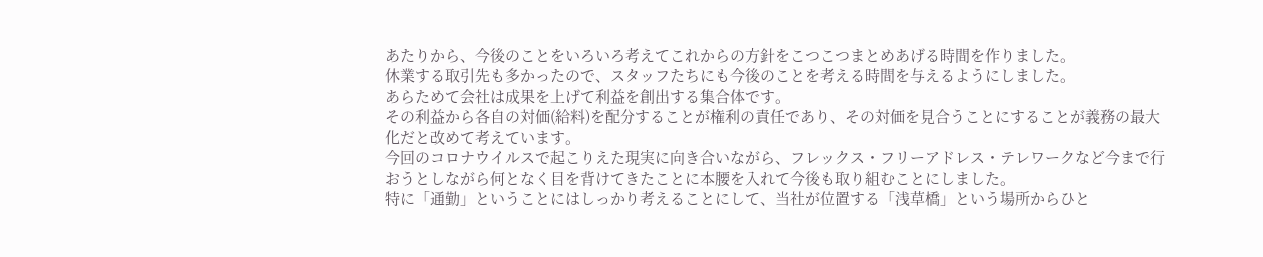あたりから、今後のことをいろいろ考えてこれからの方針をこつこつまとめあげる時間を作りました。
休業する取引先も多かったので、スタッフたちにも今後のことを考える時間を与えるようにしました。
あらためて会社は成果を上げて利益を創出する集合体です。
その利益から各自の対価(給料)を配分することが権利の責任であり、その対価を見合うことにすることが義務の最大化だと改めて考えています。
今回のコロナウイルスで起こりえた現実に向き合いながら、フレックス・フリーアドレス・テレワークなど今まで行おうとしながら何となく目を背けてきたことに本腰を入れて今後も取り組むことにしました。
特に「通勤」ということにはしっかり考えることにして、当社が位置する「浅草橋」という場所からひと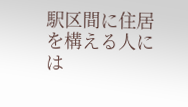駅区間に住居を構える人には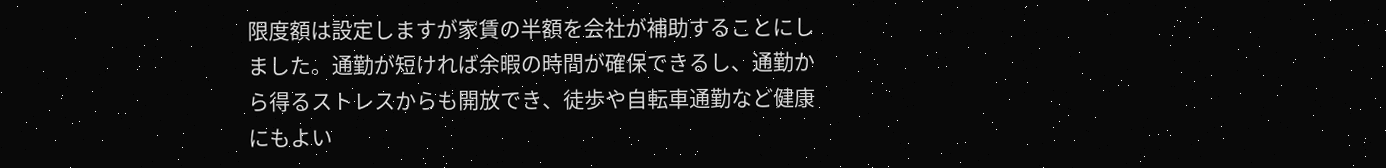限度額は設定しますが家賃の半額を会社が補助することにしました。通勤が短ければ余暇の時間が確保できるし、通勤から得るストレスからも開放でき、徒歩や自転車通勤など健康にもよい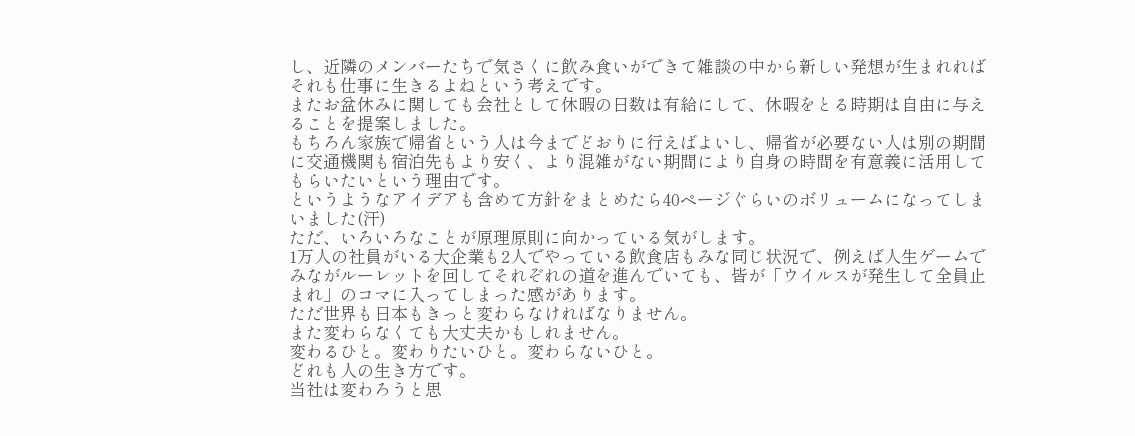し、近隣のメンバーたちで気さくに飲み食いができて雑談の中から新しい発想が生まれればそれも仕事に生きるよねという考えです。
またお盆休みに関しても会社として休暇の日数は有給にして、休暇をとる時期は自由に与えることを提案しました。
もちろん家族で帰省という人は今までどおりに行えばよいし、帰省が必要ない人は別の期間に交通機関も宿泊先もより安く、より混雑がない期間により自身の時間を有意義に活用してもらいたいという理由です。
というようなアイデアも含めて方針をまとめたら40ページぐらいのボリュームになってしまいました(汗)
ただ、いろいろなことが原理原則に向かっている気がします。
1万人の社員がいる大企業も2人でやっている飲食店もみな同じ状況で、例えば人生ゲームでみながルーレットを回してそれぞれの道を進んでいても、皆が「ウイルスが発生して全員止まれ」のコマに入ってしまった感があります。
ただ世界も日本もきっと変わらなければなりません。
また変わらなくても大丈夫かもしれません。
変わるひと。変わりたいひと。変わらないひと。
どれも人の生き方です。
当社は変わろうと思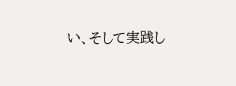い、そして実践し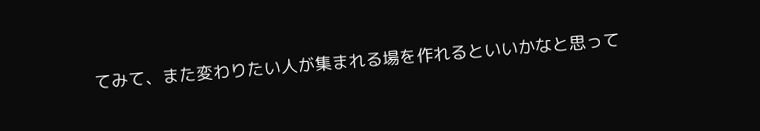てみて、また変わりたい人が集まれる場を作れるといいかなと思って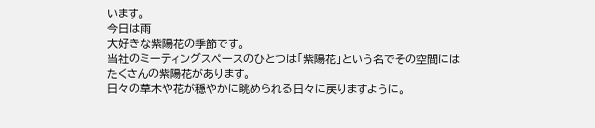います。
今日は雨
大好きな紫陽花の季節です。
当社のミーティングスペースのひとつは「紫陽花」という名でその空間にはたくさんの紫陽花があります。
日々の草木や花が穏やかに眺められる日々に戻りますように。